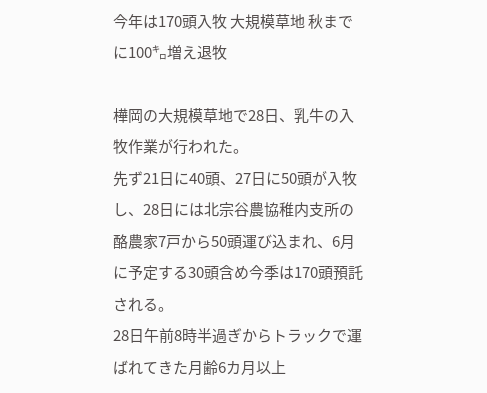今年は170頭入牧 大規模草地 秋までに100㌔増え退牧

樺岡の大規模草地で28日、乳牛の入牧作業が行われた。
先ず21日に40頭、27日に50頭が入牧し、28日には北宗谷農協稚内支所の酪農家7戸から50頭運び込まれ、6月に予定する30頭含め今季は170頭預託される。
28日午前8時半過ぎからトラックで運ばれてきた月齢6カ月以上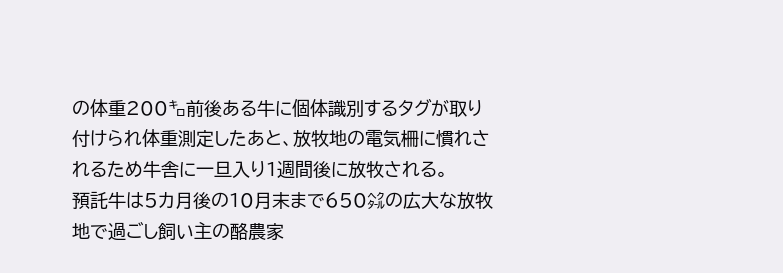の体重200㌔前後ある牛に個体識別するタグが取り付けられ体重測定したあと、放牧地の電気柵に慣れされるため牛舎に一旦入り1週間後に放牧される。
預託牛は5カ月後の10月末まで650㌶の広大な放牧地で過ごし飼い主の酪農家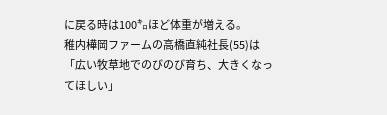に戻る時は100㌔ほど体重が増える。
稚内樺岡ファームの高橋直純社長(55)は「広い牧草地でのびのび育ち、大きくなってほしい」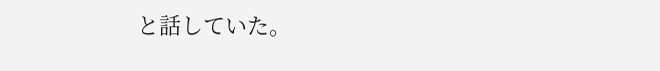と話していた。